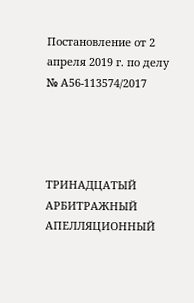Постановление от 2 апреля 2019 г. по делу № А56-113574/2017




ТРИНАДЦАТЫЙ АРБИТРАЖНЫЙ АПЕЛЛЯЦИОННЫЙ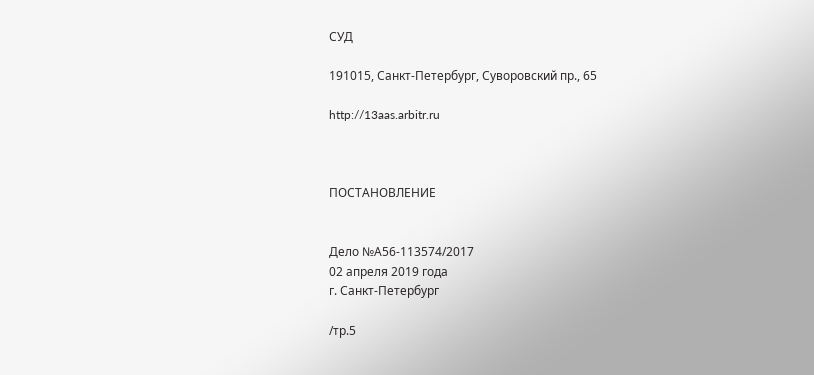СУД

191015, Санкт-Петербург, Суворовский пр., 65

http://13aas.arbitr.ru



ПОСТАНОВЛЕНИЕ


Дело №А56-113574/2017
02 апреля 2019 года
г. Санкт-Петербург

/тр.5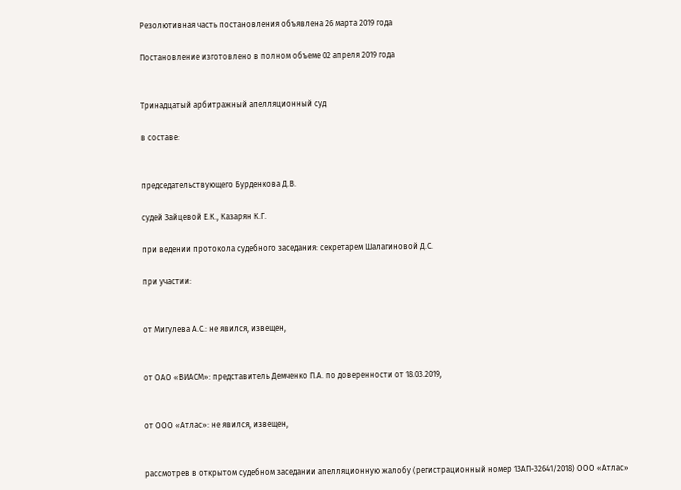Резолютивная часть постановления объявлена 26 марта 2019 года

Постановление изготовлено в полном объеме 02 апреля 2019 года


Тринадцатый арбитражный апелляционный суд

в составе:


председательствующего Бурденкова Д.В.

судей Зайцевой Е.К., Казарян К.Г.

при ведении протокола судебного заседания: секретарем Шалагиновой Д.С.

при участии:


от Мигулева А.С.: не явился, извещен,


от ОАО «ВИАСМ»: представитель Демченко П.А. по доверенности от 18.03.2019,


от ООО «Атлас»: не явился, извещен,


рассмотрев в открытом судебном заседании апелляционную жалобу (регистрационный номер 13АП-32641/2018) ООО «Атлас»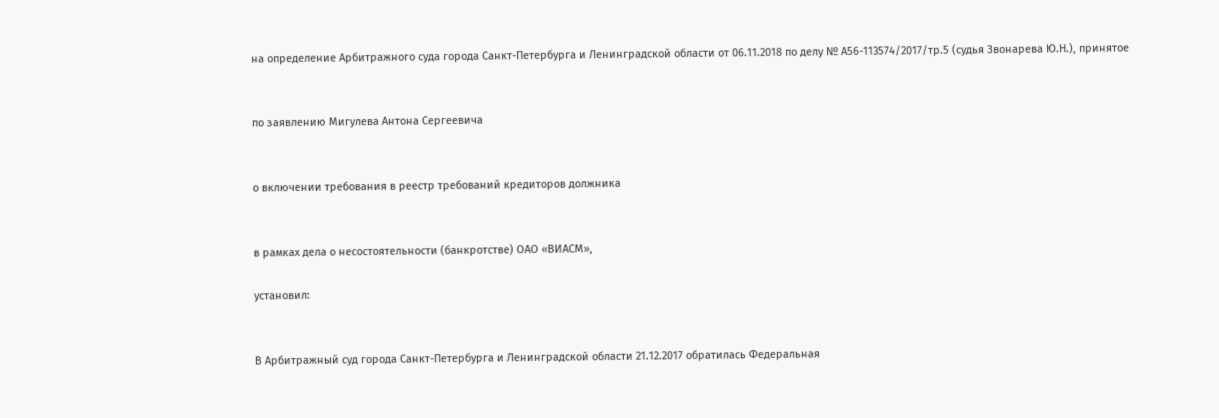на определение Арбитражного суда города Санкт-Петербурга и Ленинградской области от 06.11.2018 по делу № А56-113574/2017/тр.5 (судья Звонарева Ю.Н.), принятое


по заявлению Мигулева Антона Сергеевича


о включении требования в реестр требований кредиторов должника


в рамках дела о несостоятельности (банкротстве) ОАО «ВИАСМ»,

установил:


В Арбитражный суд города Санкт-Петербурга и Ленинградской области 21.12.2017 обратилась Федеральная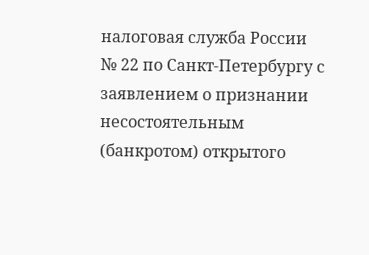налоговая служба России № 22 по Санкт-Петербургу с заявлением о признании несостоятельным (банкротом) открытого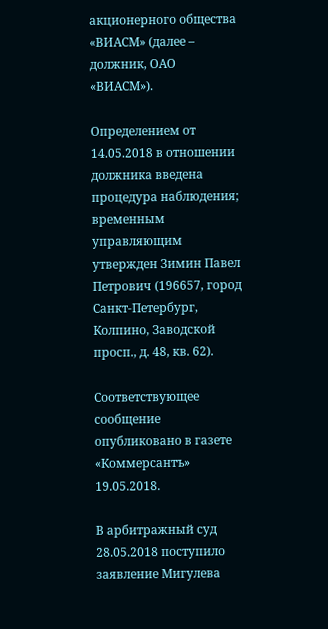акционерного общества «ВИАСМ» (далее – должник, ОАО «ВИАСМ»).

Определением от 14.05.2018 в отношении должника введена процедура наблюдения; временным управляющим утвержден Зимин Павел Петрович (196657, город Санкт-Петербург, Колпино, Заводской просп., д. 48, кв. 62).

Соответствующее сообщение опубликовано в газете «Коммерсантъ» 19.05.2018.

В арбитражный суд 28.05.2018 поступило заявление Мигулева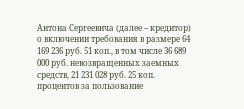Антона Сергеевича (далее – кредитор) о включении требования в размере 64 169 236 руб. 51 коп., в том числе 36 689 000 руб. невозвращенных заемных средств, 21 231 028 руб. 25 коп. процентов за пользование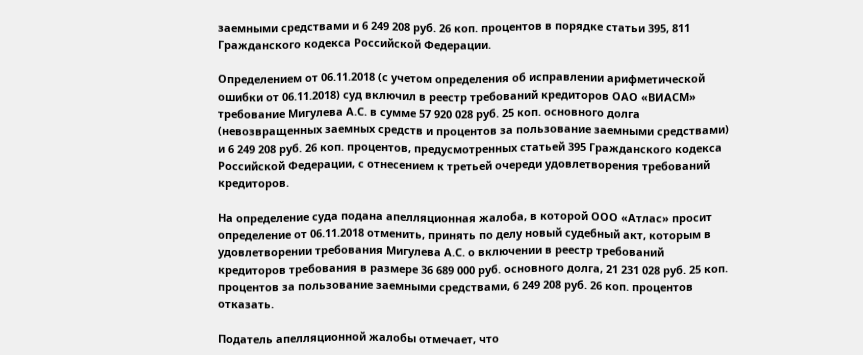заемными средствами и 6 249 208 руб. 26 коп. процентов в порядке статьи 395, 811 Гражданского кодекса Российской Федерации.

Определением от 06.11.2018 (с учетом определения об исправлении арифметической ошибки от 06.11.2018) суд включил в реестр требований кредиторов ОАО «ВИАСМ» требование Мигулева А.С. в сумме 57 920 028 руб. 25 коп. основного долга (невозвращенных заемных средств и процентов за пользование заемными средствами) и 6 249 208 руб. 26 коп. процентов, предусмотренных статьей 395 Гражданского кодекса Российской Федерации, с отнесением к третьей очереди удовлетворения требований кредиторов.

На определение суда подана апелляционная жалоба, в которой ООО «Атлас» просит определение от 06.11.2018 отменить, принять по делу новый судебный акт, которым в удовлетворении требования Мигулева А.С. о включении в реестр требований кредиторов требования в размере 36 689 000 руб. основного долга, 21 231 028 руб. 25 коп. процентов за пользование заемными средствами, 6 249 208 руб. 26 коп. процентов отказать.

Податель апелляционной жалобы отмечает, что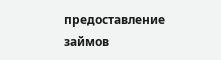предоставление займов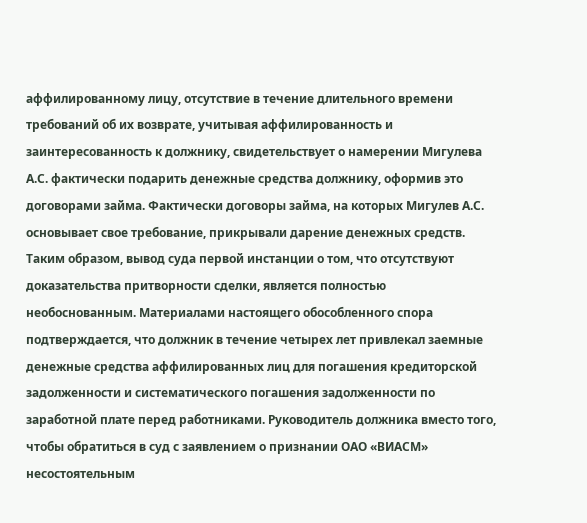аффилированному лицу, отсутствие в течение длительного времени требований об их возврате, учитывая аффилированность и заинтересованность к должнику, свидетельствует о намерении Мигулева А.С. фактически подарить денежные средства должнику, оформив это договорами займа. Фактически договоры займа, на которых Мигулев А.С. основывает свое требование, прикрывали дарение денежных средств. Таким образом, вывод суда первой инстанции о том, что отсутствуют доказательства притворности сделки, является полностью необоснованным. Материалами настоящего обособленного спора подтверждается, что должник в течение четырех лет привлекал заемные денежные средства аффилированных лиц для погашения кредиторской задолженности и систематического погашения задолженности по заработной плате перед работниками. Руководитель должника вместо того, чтобы обратиться в суд с заявлением о признании ОАО «ВИАСМ» несостоятельным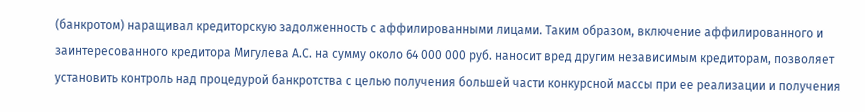(банкротом) наращивал кредиторскую задолженность с аффилированными лицами. Таким образом, включение аффилированного и заинтересованного кредитора Мигулева А.С. на сумму около 64 000 000 руб. наносит вред другим независимым кредиторам, позволяет установить контроль над процедурой банкротства с целью получения большей части конкурсной массы при ее реализации и получения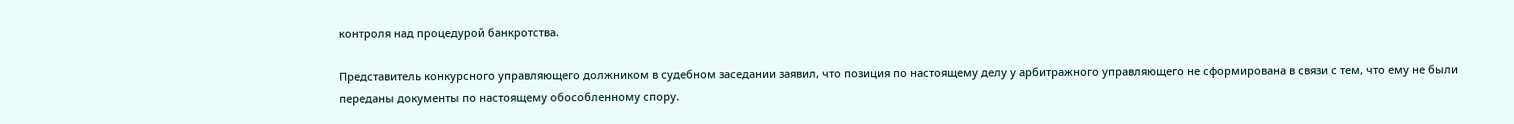контроля над процедурой банкротства.

Представитель конкурсного управляющего должником в судебном заседании заявил, что позиция по настоящему делу у арбитражного управляющего не сформирована в связи с тем, что ему не были переданы документы по настоящему обособленному спору.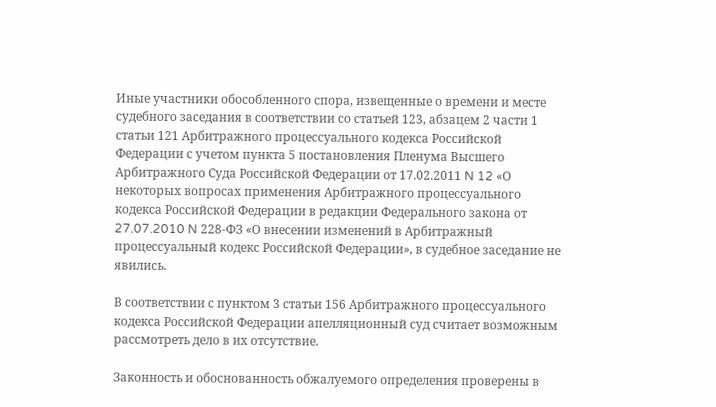Иные участники обособленного спора, извещенные о времени и месте судебного заседания в соответствии со статьей 123, абзацем 2 части 1 статьи 121 Арбитражного процессуального кодекса Российской Федерации с учетом пункта 5 постановления Пленума Высшего Арбитражного Суда Российской Федерации от 17.02.2011 N 12 «О некоторых вопросах применения Арбитражного процессуального кодекса Российской Федерации в редакции Федерального закона от 27.07.2010 N 228-ФЗ «О внесении изменений в Арбитражный процессуальный кодекс Российской Федерации», в судебное заседание не явились.

В соответствии с пунктом 3 статьи 156 Арбитражного процессуального кодекса Российской Федерации апелляционный суд считает возможным рассмотреть дело в их отсутствие.

Законность и обоснованность обжалуемого определения проверены в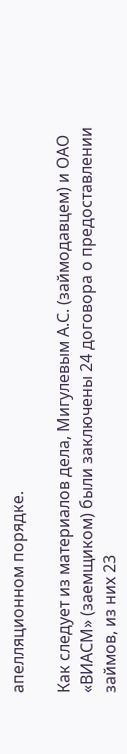апелляционном порядке.

Как следует из материалов дела, Мигулевым А.С. (займодавцем) и ОАО «ВИАСМ» (заемщиком) были заключены 24 договора о предоставлении займов, из них 23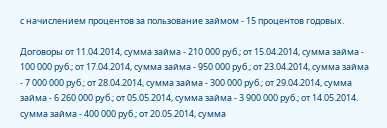с начислением процентов за пользование займом - 15 процентов годовых.

Договоры от 11.04.2014, сумма займа - 210 000 руб.; от 15.04.2014, сумма займа - 100 000 руб.; от 17.04.2014, сумма займа - 950 000 руб.; от 23.04.2014, сумма займа - 7 000 000 руб.; от 28.04.2014, сумма займа - 300 000 руб.; от 29.04.2014, сумма займа - 6 260 000 руб.; от 05.05.2014, сумма займа - 3 900 000 руб.; от 14.05.2014. сумма займа - 400 000 руб.; от 20.05.2014, сумма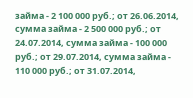займа - 2 100 000 руб.; от 26.06.2014, сумма займа - 2 500 000 руб.; от 24.07.2014, сумма займа - 100 000 руб.; от 29.07.2014, сумма займа - 110 000 руб.; от 31.07.2014,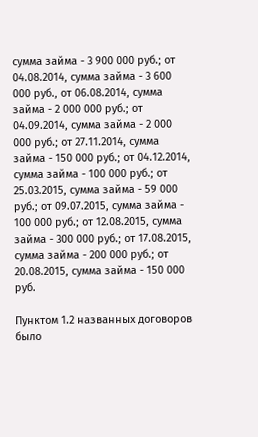сумма займа - 3 900 000 руб.; от 04.08.2014, сумма займа - 3 600 000 руб., от 06.08.2014, сумма займа - 2 000 000 руб.; от 04.09.2014, сумма займа - 2 000 000 руб.; от 27.11.2014, сумма займа - 150 000 руб.; от 04.12.2014, сумма займа - 100 000 руб.; от 25.03.2015, сумма займа - 59 000 руб.; от 09.07.2015, сумма займа - 100 000 руб.; от 12.08.2015, сумма займа - 300 000 руб.; от 17.08.2015, сумма займа - 200 000 руб.; от 20.08.2015, сумма займа - 150 000 руб.

Пунктом 1.2 названных договоров было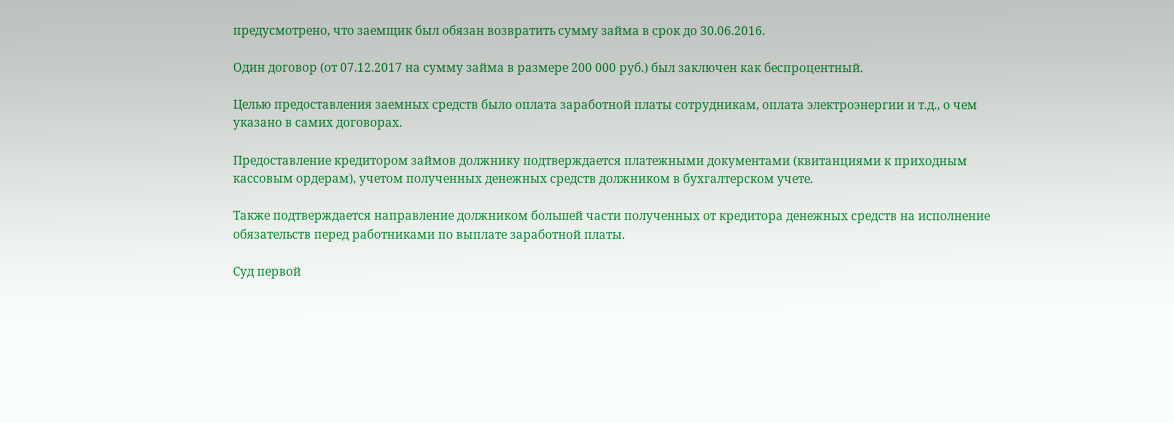предусмотрено, что заемщик был обязан возвратить сумму займа в срок до 30.06.2016.

Один договор (от 07.12.2017 на сумму займа в размере 200 000 руб.) был заключен как беспроцентный.

Целью предоставления заемных средств было оплата заработной платы сотрудникам, оплата электроэнергии и т.д., о чем указано в самих договорах.

Предоставление кредитором займов должнику подтверждается платежными документами (квитанциями к приходным кассовым ордерам), учетом полученных денежных средств должником в бухгалтерском учете.

Также подтверждается направление должником большей части полученных от кредитора денежных средств на исполнение обязательств перед работниками по выплате заработной платы.

Суд первой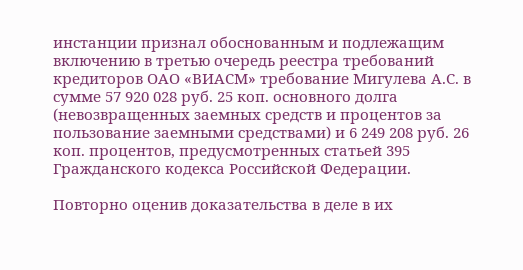инстанции признал обоснованным и подлежащим включению в третью очередь реестра требований кредиторов ОАО «ВИАСМ» требование Мигулева А.С. в сумме 57 920 028 руб. 25 коп. основного долга (невозвращенных заемных средств и процентов за пользование заемными средствами) и 6 249 208 руб. 26 коп. процентов, предусмотренных статьей 395 Гражданского кодекса Российской Федерации.

Повторно оценив доказательства в деле в их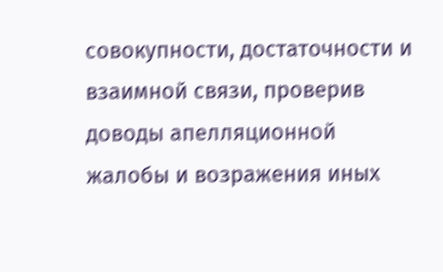совокупности, достаточности и взаимной связи, проверив доводы апелляционной жалобы и возражения иных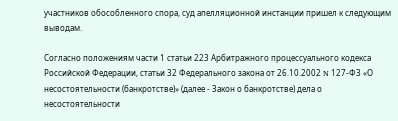участников обособленного спора, суд апелляционной инстанции пришел к следующим выводам.

Согласно положениям части 1 статьи 223 Арбитражного процессуального кодекса Российской Федерации, статьи 32 Федерального закона от 26.10.2002 N 127-ФЗ «О несостоятельности (банкротстве)» (далее - Закон о банкротстве) дела о несостоятельности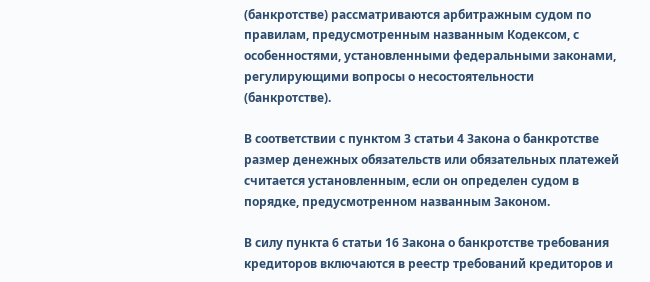(банкротстве) рассматриваются арбитражным судом по правилам, предусмотренным названным Кодексом, с особенностями, установленными федеральными законами, регулирующими вопросы о несостоятельности (банкротстве).

В соответствии с пунктом 3 статьи 4 Закона о банкротстве размер денежных обязательств или обязательных платежей считается установленным, если он определен судом в порядке, предусмотренном названным Законом.

В силу пункта 6 статьи 16 Закона о банкротстве требования кредиторов включаются в реестр требований кредиторов и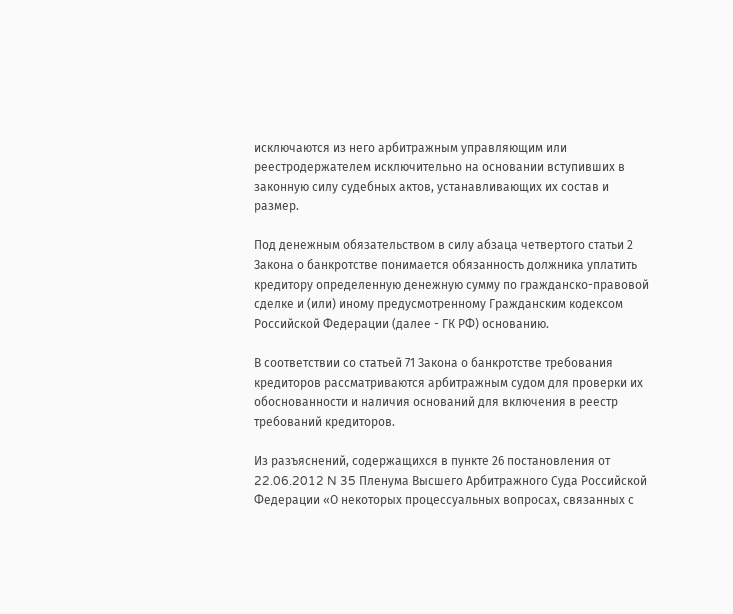исключаются из него арбитражным управляющим или реестродержателем исключительно на основании вступивших в законную силу судебных актов, устанавливающих их состав и размер.

Под денежным обязательством в силу абзаца четвертого статьи 2 Закона о банкротстве понимается обязанность должника уплатить кредитору определенную денежную сумму по гражданско-правовой сделке и (или) иному предусмотренному Гражданским кодексом Российской Федерации (далее - ГК РФ) основанию.

В соответствии со статьей 71 Закона о банкротстве требования кредиторов рассматриваются арбитражным судом для проверки их обоснованности и наличия оснований для включения в реестр требований кредиторов.

Из разъяснений, содержащихся в пункте 26 постановления от 22.06.2012 N 35 Пленума Высшего Арбитражного Суда Российской Федерации «О некоторых процессуальных вопросах, связанных с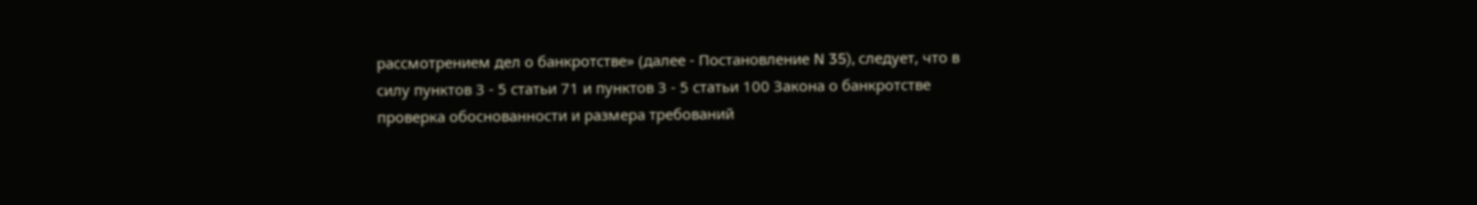рассмотрением дел о банкротстве» (далее - Постановление N 35), следует, что в силу пунктов 3 - 5 статьи 71 и пунктов 3 - 5 статьи 100 Закона о банкротстве проверка обоснованности и размера требований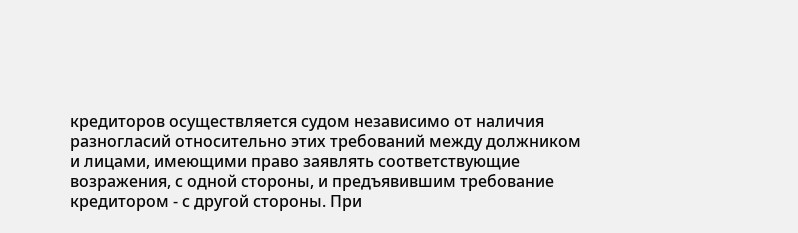кредиторов осуществляется судом независимо от наличия разногласий относительно этих требований между должником и лицами, имеющими право заявлять соответствующие возражения, с одной стороны, и предъявившим требование кредитором - с другой стороны. При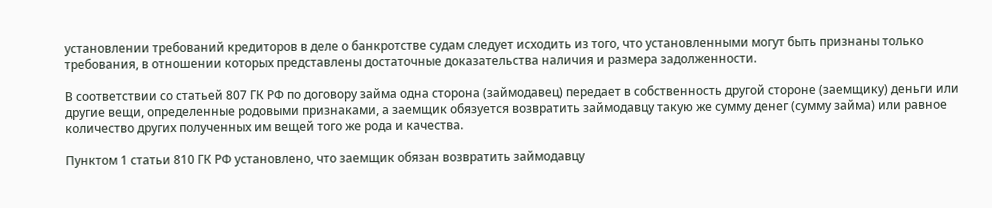установлении требований кредиторов в деле о банкротстве судам следует исходить из того, что установленными могут быть признаны только требования, в отношении которых представлены достаточные доказательства наличия и размера задолженности.

В соответствии со статьей 807 ГК РФ по договору займа одна сторона (займодавец) передает в собственность другой стороне (заемщику) деньги или другие вещи, определенные родовыми признаками, а заемщик обязуется возвратить займодавцу такую же сумму денег (сумму займа) или равное количество других полученных им вещей того же рода и качества.

Пунктом 1 статьи 810 ГК РФ установлено, что заемщик обязан возвратить займодавцу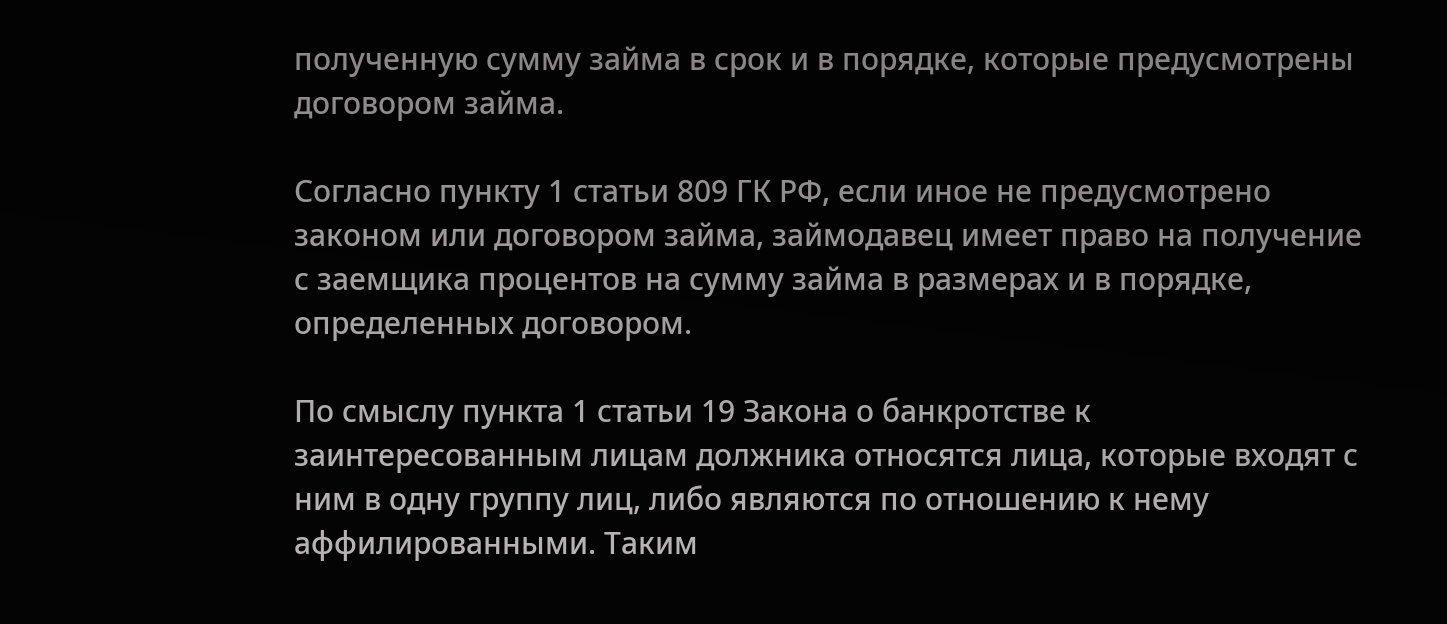полученную сумму займа в срок и в порядке, которые предусмотрены договором займа.

Согласно пункту 1 статьи 809 ГК РФ, если иное не предусмотрено законом или договором займа, займодавец имеет право на получение с заемщика процентов на сумму займа в размерах и в порядке, определенных договором.

По смыслу пункта 1 статьи 19 Закона о банкротстве к заинтересованным лицам должника относятся лица, которые входят с ним в одну группу лиц, либо являются по отношению к нему аффилированными. Таким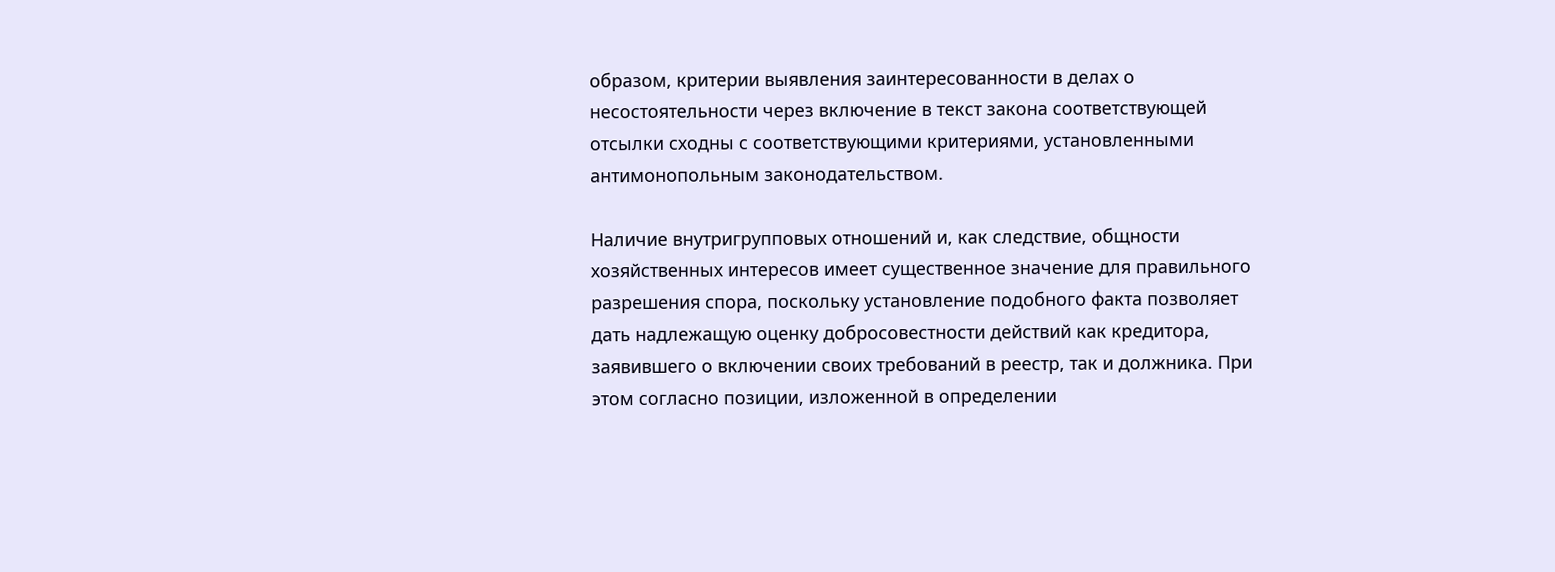образом, критерии выявления заинтересованности в делах о несостоятельности через включение в текст закона соответствующей отсылки сходны с соответствующими критериями, установленными антимонопольным законодательством.

Наличие внутригрупповых отношений и, как следствие, общности хозяйственных интересов имеет существенное значение для правильного разрешения спора, поскольку установление подобного факта позволяет дать надлежащую оценку добросовестности действий как кредитора, заявившего о включении своих требований в реестр, так и должника. При этом согласно позиции, изложенной в определении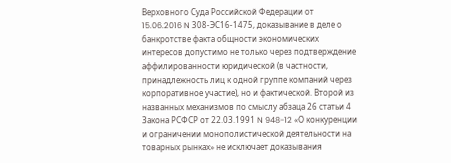Верховного Суда Российской Федерации от 15.06.2016 N 308-ЭС16-1475, доказывание в деле о банкротстве факта общности экономических интересов допустимо не только через подтверждение аффилированности юридической (в частности, принадлежность лиц к одной группе компаний через корпоративное участие), но и фактической. Второй из названных механизмов по смыслу абзаца 26 статьи 4 Закона РСФСР от 22.03.1991 N 948-12 «О конкуренции и ограничении монополистической деятельности на товарных рынках» не исключает доказывания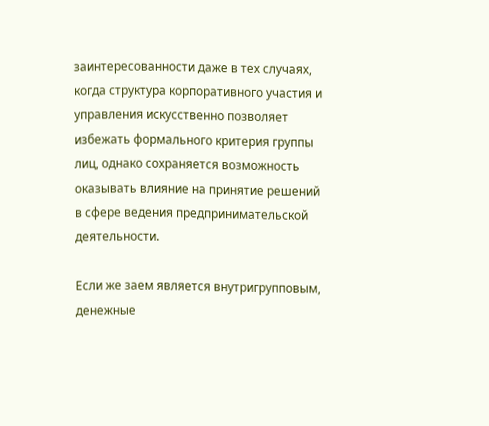заинтересованности даже в тех случаях, когда структура корпоративного участия и управления искусственно позволяет избежать формального критерия группы лиц, однако сохраняется возможность оказывать влияние на принятие решений в сфере ведения предпринимательской деятельности.

Если же заем является внутригрупповым, денежные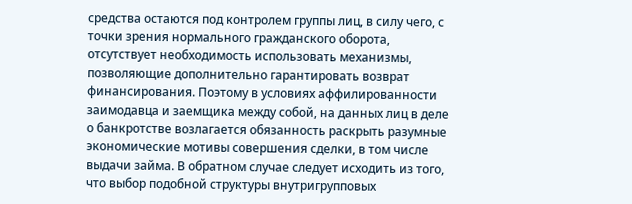средства остаются под контролем группы лиц, в силу чего, с точки зрения нормального гражданского оборота, отсутствует необходимость использовать механизмы, позволяющие дополнительно гарантировать возврат финансирования. Поэтому в условиях аффилированности заимодавца и заемщика между собой, на данных лиц в деле о банкротстве возлагается обязанность раскрыть разумные экономические мотивы совершения сделки, в том числе выдачи займа. В обратном случае следует исходить из того, что выбор подобной структуры внутригрупповых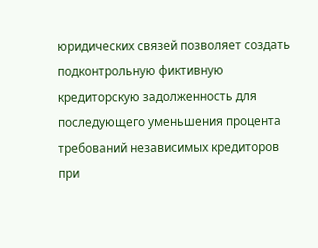юридических связей позволяет создать подконтрольную фиктивную кредиторскую задолженность для последующего уменьшения процента требований независимых кредиторов при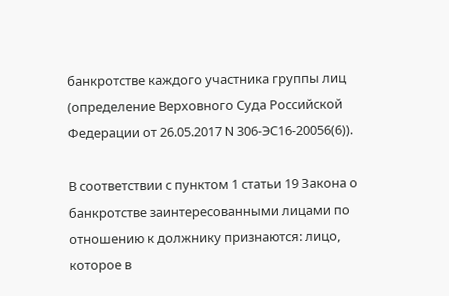банкротстве каждого участника группы лиц (определение Верховного Суда Российской Федерации от 26.05.2017 N 306-ЭС16-20056(6)).

В соответствии с пунктом 1 статьи 19 Закона о банкротстве заинтересованными лицами по отношению к должнику признаются: лицо, которое в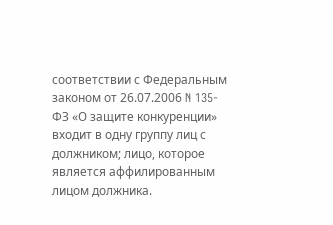соответствии с Федеральным законом от 26.07.2006 N 135-ФЗ «О защите конкуренции» входит в одну группу лиц с должником; лицо, которое является аффилированным лицом должника.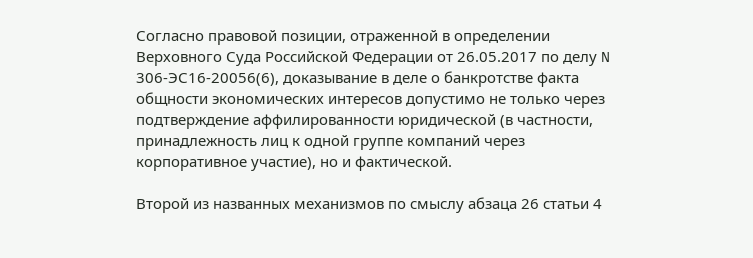Согласно правовой позиции, отраженной в определении Верховного Суда Российской Федерации от 26.05.2017 по делу N 306-ЭС16-20056(6), доказывание в деле о банкротстве факта общности экономических интересов допустимо не только через подтверждение аффилированности юридической (в частности, принадлежность лиц к одной группе компаний через корпоративное участие), но и фактической.

Второй из названных механизмов по смыслу абзаца 26 статьи 4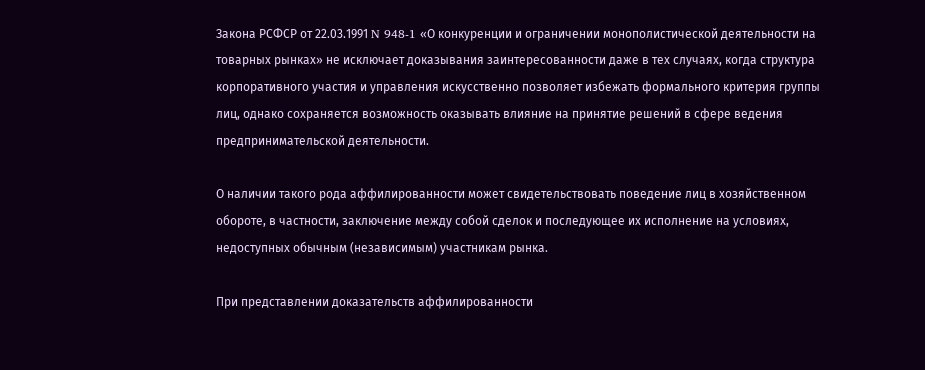Закона РСФСР от 22.03.1991 N 948-1 «О конкуренции и ограничении монополистической деятельности на товарных рынках» не исключает доказывания заинтересованности даже в тех случаях, когда структура корпоративного участия и управления искусственно позволяет избежать формального критерия группы лиц, однако сохраняется возможность оказывать влияние на принятие решений в сфере ведения предпринимательской деятельности.

О наличии такого рода аффилированности может свидетельствовать поведение лиц в хозяйственном обороте, в частности, заключение между собой сделок и последующее их исполнение на условиях, недоступных обычным (независимым) участникам рынка.

При представлении доказательств аффилированности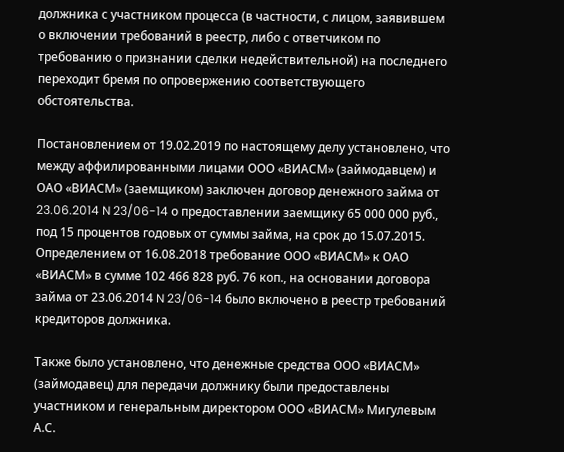должника с участником процесса (в частности, с лицом, заявившем о включении требований в реестр, либо с ответчиком по требованию о признании сделки недействительной) на последнего переходит бремя по опровержению соответствующего обстоятельства.

Постановлением от 19.02.2019 по настоящему делу установлено, что между аффилированными лицами ООО «ВИАСМ» (займодавцем) и ОАО «ВИАСМ» (заемщиком) заключен договор денежного займа от 23.06.2014 N 23/06-14 о предоставлении заемщику 65 000 000 руб., под 15 процентов годовых от суммы займа, на срок до 15.07.2015. Определением от 16.08.2018 требование ООО «ВИАСМ» к ОАО «ВИАСМ» в сумме 102 466 828 руб. 76 коп., на основании договора займа от 23.06.2014 N 23/06-14 было включено в реестр требований кредиторов должника.

Также было установлено, что денежные средства ООО «ВИАСМ» (займодавец) для передачи должнику были предоставлены участником и генеральным директором ООО «ВИАСМ» Мигулевым А.С.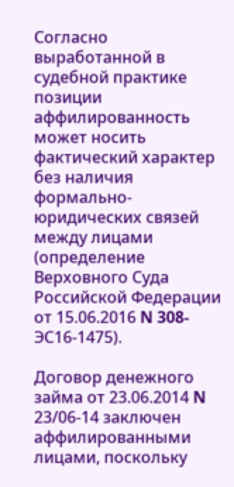Согласно выработанной в судебной практике позиции аффилированность может носить фактический характер без наличия формально-юридических связей между лицами (определение Верховного Суда Российской Федерации от 15.06.2016 N 308-ЭС16-1475).

Договор денежного займа от 23.06.2014 N 23/06-14 заключен аффилированными лицами, поскольку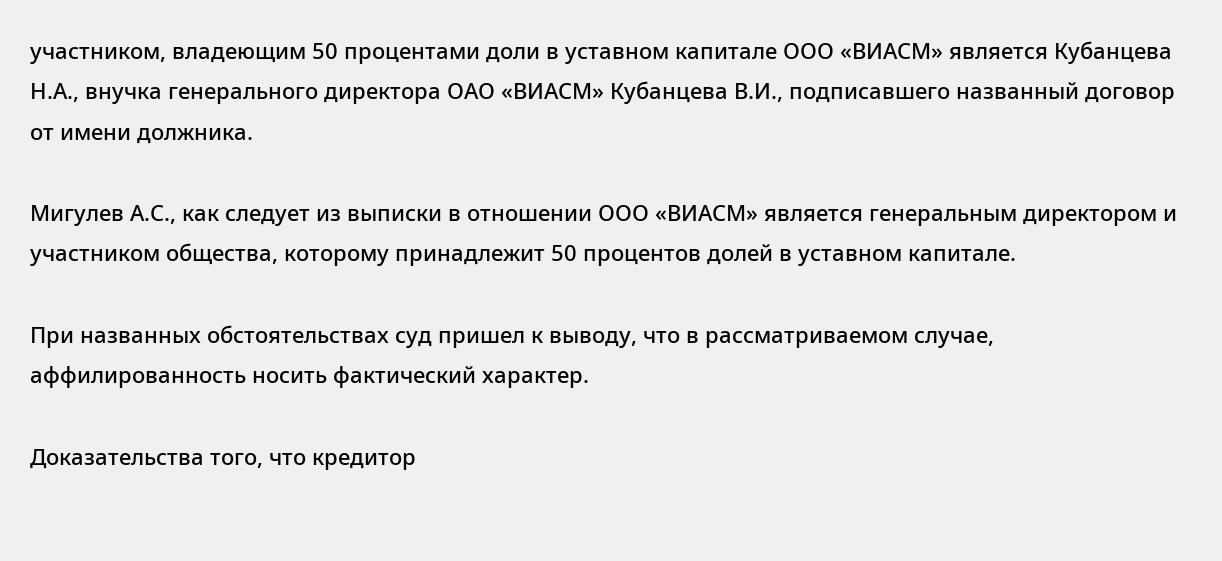участником, владеющим 50 процентами доли в уставном капитале ООО «ВИАСМ» является Кубанцева Н.А., внучка генерального директора ОАО «ВИАСМ» Кубанцева В.И., подписавшего названный договор от имени должника.

Мигулев А.С., как следует из выписки в отношении ООО «ВИАСМ» является генеральным директором и участником общества, которому принадлежит 50 процентов долей в уставном капитале.

При названных обстоятельствах суд пришел к выводу, что в рассматриваемом случае, аффилированность носить фактический характер.

Доказательства того, что кредитор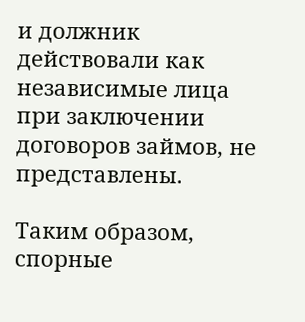и должник действовали как независимые лица при заключении договоров займов, не представлены.

Таким образом, спорные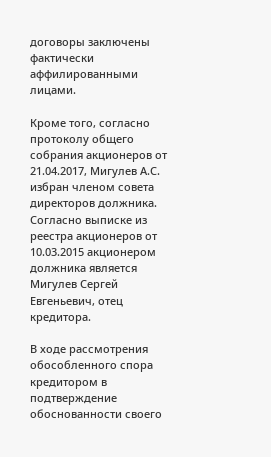договоры заключены фактически аффилированными лицами.

Кроме того, согласно протоколу общего собрания акционеров от 21.04.2017, Мигулев А.С. избран членом совета директоров должника. Согласно выписке из реестра акционеров от 10.03.2015 акционером должника является Мигулев Сергей Евгеньевич, отец кредитора.

В ходе рассмотрения обособленного спора кредитором в подтверждение обоснованности своего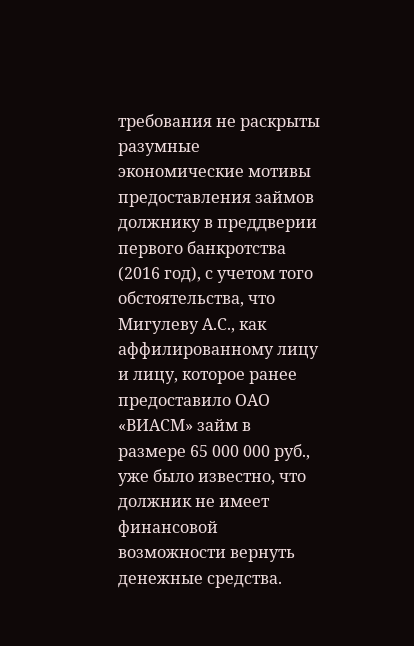требования не раскрыты разумные экономические мотивы предоставления займов должнику в преддверии первого банкротства (2016 год), с учетом того обстоятельства, что Мигулеву А.С., как аффилированному лицу и лицу, которое ранее предоставило ОАО «ВИАСМ» займ в размере 65 000 000 руб., уже было известно, что должник не имеет финансовой возможности вернуть денежные средства.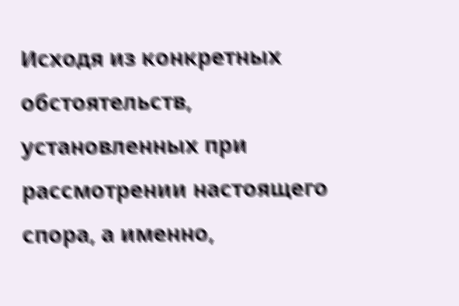Исходя из конкретных обстоятельств, установленных при рассмотрении настоящего спора, а именно,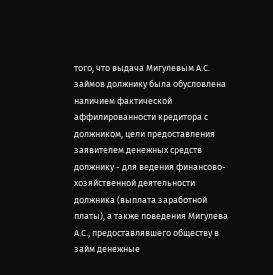того, что выдача Мигулевым А.С. займов должнику была обусловлена наличием фактической аффилированности кредитора с должником, цели предоставления заявителем денежных средств должнику - для ведения финансово-хозяйственной деятельности должника (выплата заработной платы), а также поведения Мигулева А.С., предоставлявшего обществу в займ денежные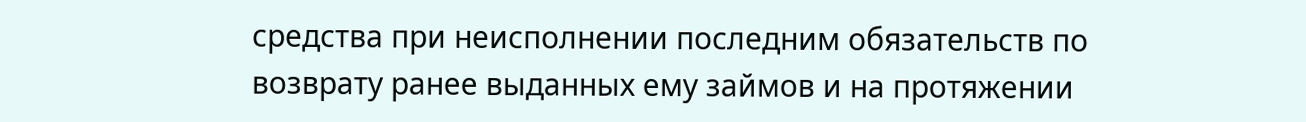средства при неисполнении последним обязательств по возврату ранее выданных ему займов и на протяжении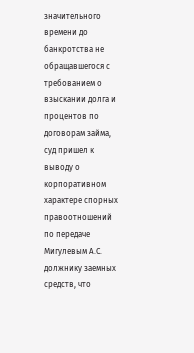значительного времени до банкротства не обращавшегося с требованием о взыскании долга и процентов по договорам займа, суд пришел к выводу о корпоративном характере спорных правоотношений по передаче Мигулевым А.С. должнику заемных средств, что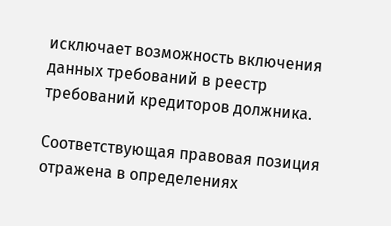исключает возможность включения данных требований в реестр требований кредиторов должника.

Соответствующая правовая позиция отражена в определениях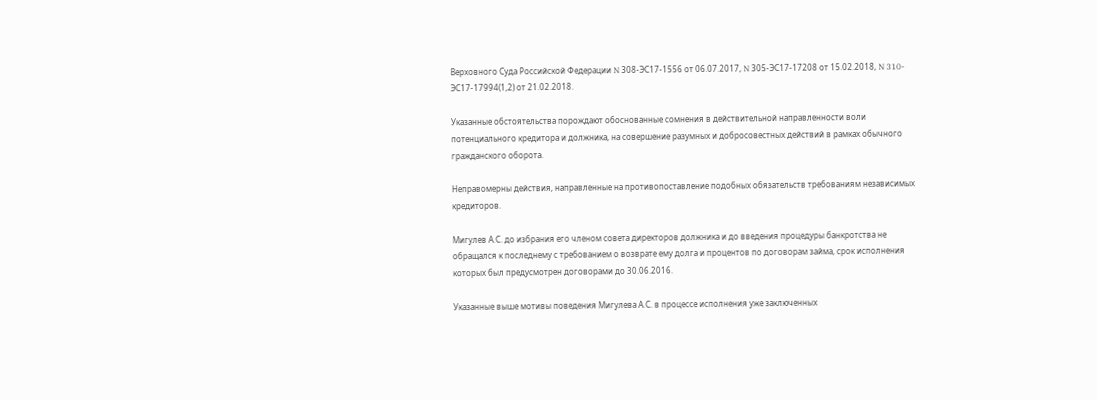Верховного Суда Российской Федерации N 308-ЭС17-1556 от 06.07.2017, N 305-ЭС17-17208 от 15.02.2018, N 310-ЭС17-17994(1,2) от 21.02.2018.

Указанные обстоятельства порождают обоснованные сомнения в действительной направленности воли потенциального кредитора и должника, на совершение разумных и добросовестных действий в рамках обычного гражданского оборота.

Неправомерны действия, направленные на противопоставление подобных обязательств требованиям независимых кредиторов.

Мигулев А.С. до избрания его членом совета директоров должника и до введения процедуры банкротства не обращался к последнему с требованием о возврате ему долга и процентов по договорам займа, срок исполнения которых был предусмотрен договорами до 30.06.2016.

Указанные выше мотивы поведения Мигулева А.С. в процессе исполнения уже заключенных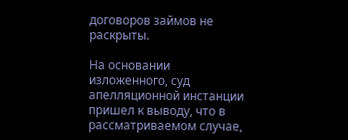договоров займов не раскрыты.

На основании изложенного, суд апелляционной инстанции пришел к выводу, что в рассматриваемом случае,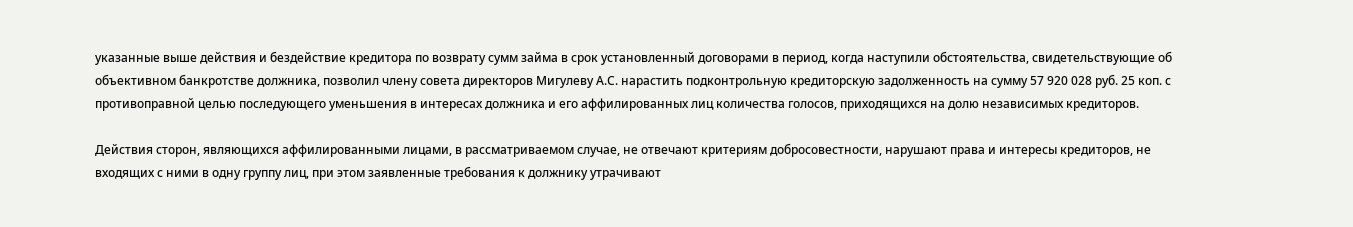указанные выше действия и бездействие кредитора по возврату сумм займа в срок установленный договорами в период, когда наступили обстоятельства, свидетельствующие об объективном банкротстве должника, позволил члену совета директоров Мигулеву А.С. нарастить подконтрольную кредиторскую задолженность на сумму 57 920 028 руб. 25 коп. с противоправной целью последующего уменьшения в интересах должника и его аффилированных лиц количества голосов, приходящихся на долю независимых кредиторов.

Действия сторон, являющихся аффилированными лицами, в рассматриваемом случае, не отвечают критериям добросовестности, нарушают права и интересы кредиторов, не входящих с ними в одну группу лиц, при этом заявленные требования к должнику утрачивают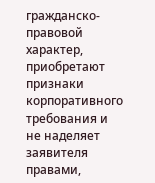гражданско-правовой характер, приобретают признаки корпоративного требования и не наделяет заявителя правами,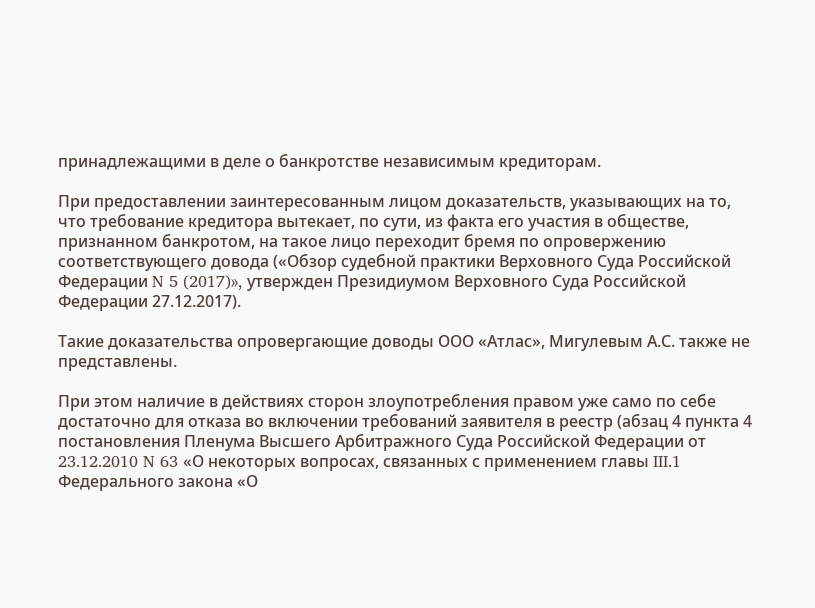принадлежащими в деле о банкротстве независимым кредиторам.

При предоставлении заинтересованным лицом доказательств, указывающих на то, что требование кредитора вытекает, по сути, из факта его участия в обществе, признанном банкротом, на такое лицо переходит бремя по опровержению соответствующего довода («Обзор судебной практики Верховного Суда Российской Федерации N 5 (2017)», утвержден Президиумом Верховного Суда Российской Федерации 27.12.2017).

Такие доказательства опровергающие доводы ООО «Атлас», Мигулевым А.С. также не представлены.

При этом наличие в действиях сторон злоупотребления правом уже само по себе достаточно для отказа во включении требований заявителя в реестр (абзац 4 пункта 4 постановления Пленума Высшего Арбитражного Суда Российской Федерации от 23.12.2010 N 63 «О некоторых вопросах, связанных с применением главы III.1 Федерального закона «О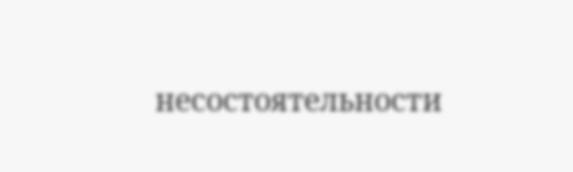несостоятельности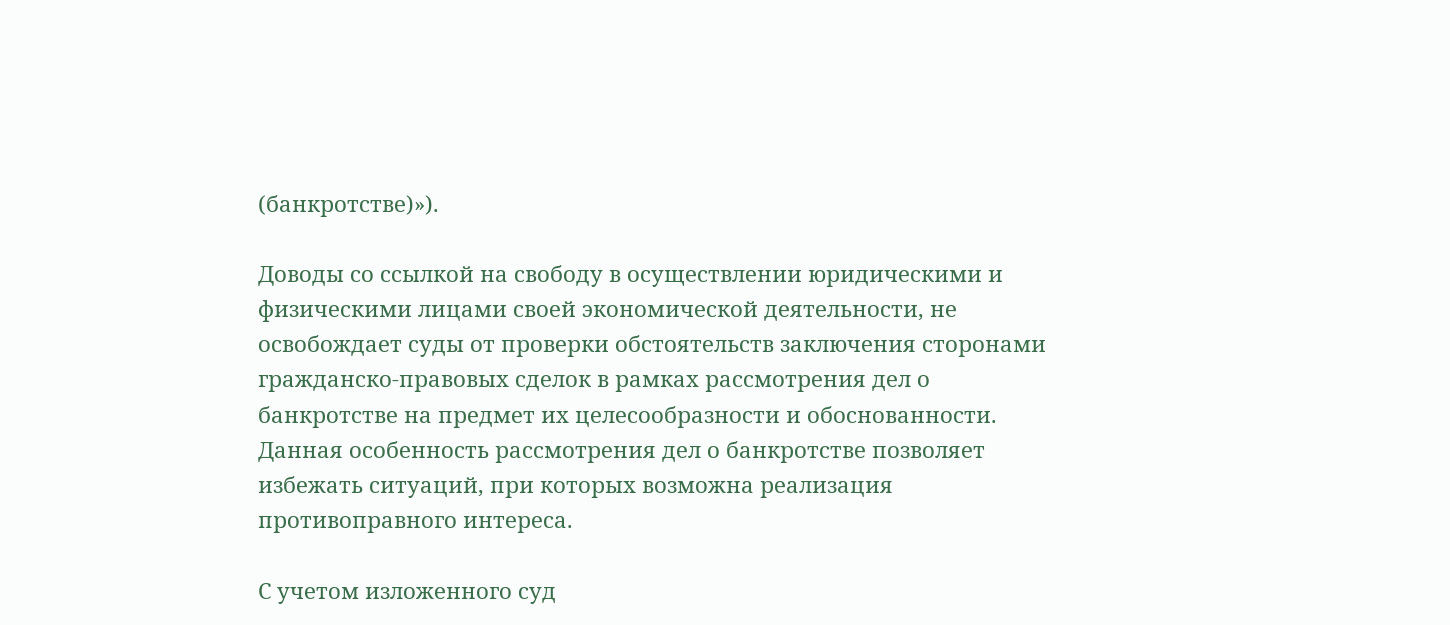(банкротстве)»).

Доводы со ссылкой на свободу в осуществлении юридическими и физическими лицами своей экономической деятельности, не освобождает суды от проверки обстоятельств заключения сторонами гражданско-правовых сделок в рамках рассмотрения дел о банкротстве на предмет их целесообразности и обоснованности. Данная особенность рассмотрения дел о банкротстве позволяет избежать ситуаций, при которых возможна реализация противоправного интереса.

С учетом изложенного суд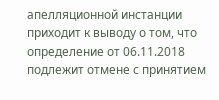апелляционной инстанции приходит к выводу о том, что определение от 06.11.2018 подлежит отмене с принятием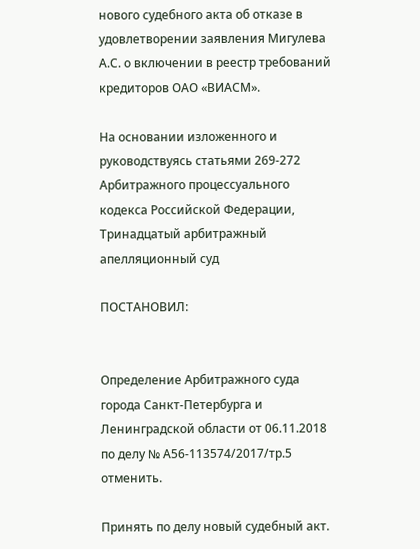нового судебного акта об отказе в удовлетворении заявления Мигулева А.С. о включении в реестр требований кредиторов ОАО «ВИАСМ».

На основании изложенного и руководствуясь статьями 269-272 Арбитражного процессуального кодекса Российской Федерации, Тринадцатый арбитражный апелляционный суд

ПОСТАНОВИЛ:


Определение Арбитражного суда города Санкт-Петербурга и Ленинградской области от 06.11.2018 по делу № А56-113574/2017/тр.5 отменить.

Принять по делу новый судебный акт.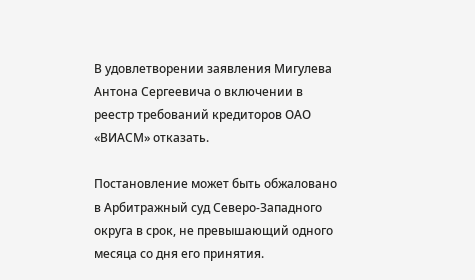В удовлетворении заявления Мигулева Антона Сергеевича о включении в реестр требований кредиторов ОАО «ВИАСМ» отказать.

Постановление может быть обжаловано в Арбитражный суд Северо-Западного округа в срок, не превышающий одного месяца со дня его принятия.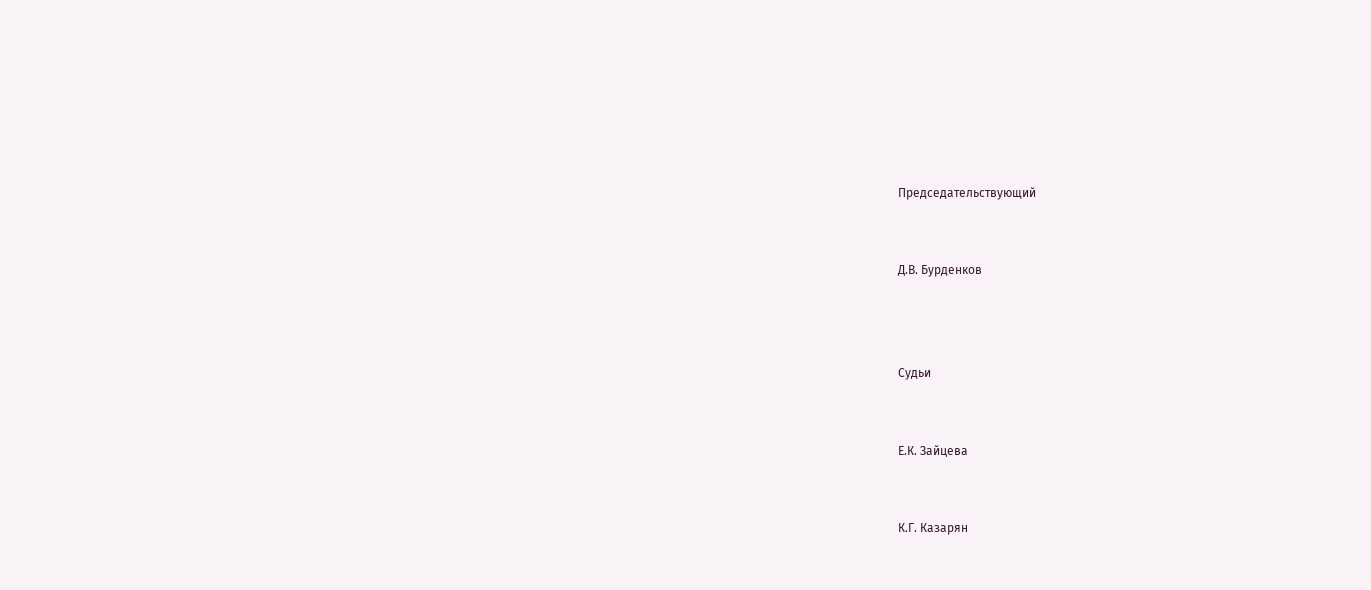Председательствующий


Д.В. Бурденков



Судьи


Е.К. Зайцева


К.Г. Казарян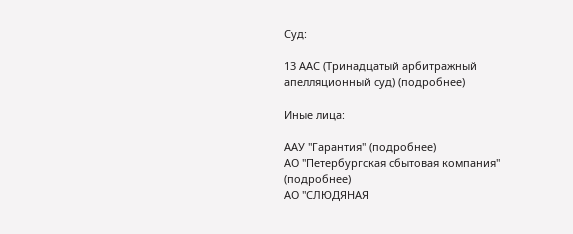Суд:

13 ААС (Тринадцатый арбитражный апелляционный суд) (подробнее)

Иные лица:

ААУ "Гарантия" (подробнее)
АО "Петербургская сбытовая компания" (подробнее)
АО "СЛЮДЯНАЯ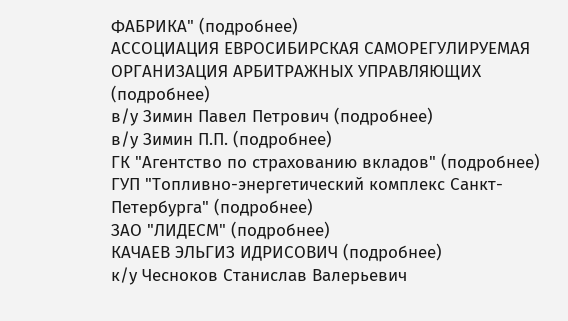ФАБРИКА" (подробнее)
АССОЦИАЦИЯ ЕВРОСИБИРСКАЯ САМОРЕГУЛИРУЕМАЯ ОРГАНИЗАЦИЯ АРБИТРАЖНЫХ УПРАВЛЯЮЩИХ (подробнее)
в/у Зимин Павел Петрович (подробнее)
в/у Зимин П.П. (подробнее)
ГК "Агентство по страхованию вкладов" (подробнее)
ГУП "Топливно-энергетический комплекс Санкт-Петербурга" (подробнее)
ЗАО "ЛИДЕСМ" (подробнее)
КАЧАЕВ ЭЛЬГИЗ ИДРИСОВИЧ (подробнее)
к/у Чесноков Станислав Валерьевич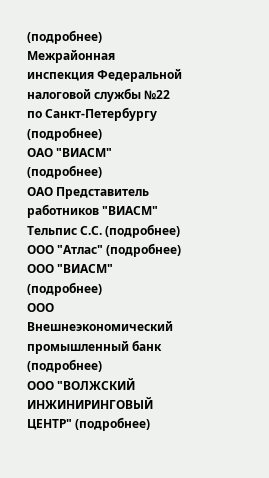(подробнее)
Межрайонная инспекция Федеральной налоговой службы №22 по Санкт-Петербургу (подробнее)
ОАО "ВИАСМ" (подробнее)
ОАО Представитель работников "ВИАСМ" Тельпис С.С. (подробнее)
ООО "Атлас" (подробнее)
ООО "ВИАСМ" (подробнее)
ООО Внешнеэкономический промышленный банк (подробнее)
ООО "ВОЛЖСКИЙ ИНЖИНИРИНГОВЫЙ ЦЕНТР" (подробнее)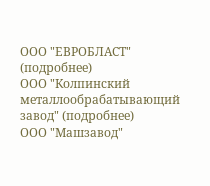ООО "ЕВРОБЛАСТ" (подробнее)
ООО "Колпинский металлообрабатывающий завод" (подробнее)
ООО "Машзавод"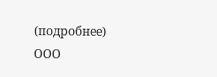(подробнее)
ООО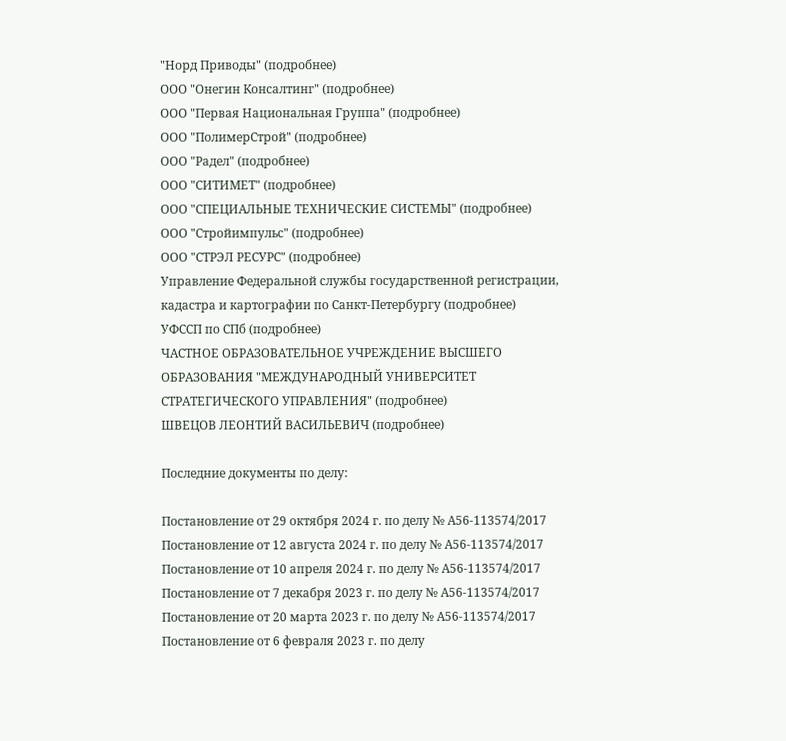"Норд Приводы" (подробнее)
ООО "Онегин Консалтинг" (подробнее)
ООО "Первая Национальная Группа" (подробнее)
ООО "ПолимерСтрой" (подробнее)
ООО "Радел" (подробнее)
ООО "СИТИМЕТ" (подробнее)
ООО "СПЕЦИАЛЬНЫЕ ТЕХНИЧЕСКИЕ СИСТЕМЫ" (подробнее)
ООО "Стройимпульс" (подробнее)
ООО "СТРЭЛ РЕСУРС" (подробнее)
Управление Федеральной службы государственной регистрации, кадастра и картографии по Санкт-Петербургу (подробнее)
УФССП по СПб (подробнее)
ЧАСТНОЕ ОБРАЗОВАТЕЛЬНОЕ УЧРЕЖДЕНИЕ ВЫСШЕГО ОБРАЗОВАНИЯ "МЕЖДУНАРОДНЫЙ УНИВЕРСИТЕТ СТРАТЕГИЧЕСКОГО УПРАВЛЕНИЯ" (подробнее)
ШВЕЦОВ ЛЕОНТИЙ ВАСИЛЬЕВИЧ (подробнее)

Последние документы по делу:

Постановление от 29 октября 2024 г. по делу № А56-113574/2017
Постановление от 12 августа 2024 г. по делу № А56-113574/2017
Постановление от 10 апреля 2024 г. по делу № А56-113574/2017
Постановление от 7 декабря 2023 г. по делу № А56-113574/2017
Постановление от 20 марта 2023 г. по делу № А56-113574/2017
Постановление от 6 февраля 2023 г. по делу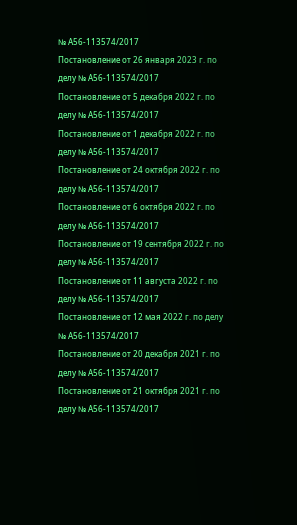№ А56-113574/2017
Постановление от 26 января 2023 г. по делу № А56-113574/2017
Постановление от 5 декабря 2022 г. по делу № А56-113574/2017
Постановление от 1 декабря 2022 г. по делу № А56-113574/2017
Постановление от 24 октября 2022 г. по делу № А56-113574/2017
Постановление от 6 октября 2022 г. по делу № А56-113574/2017
Постановление от 19 сентября 2022 г. по делу № А56-113574/2017
Постановление от 11 августа 2022 г. по делу № А56-113574/2017
Постановление от 12 мая 2022 г. по делу № А56-113574/2017
Постановление от 20 декабря 2021 г. по делу № А56-113574/2017
Постановление от 21 октября 2021 г. по делу № А56-113574/2017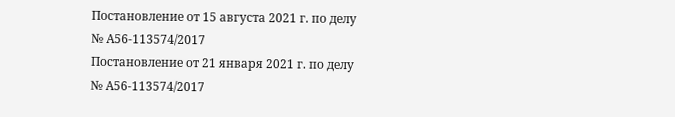Постановление от 15 августа 2021 г. по делу № А56-113574/2017
Постановление от 21 января 2021 г. по делу № А56-113574/2017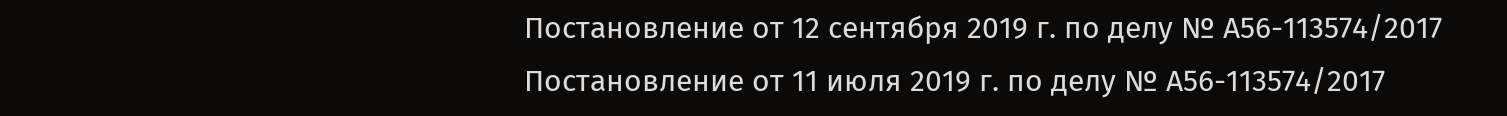Постановление от 12 сентября 2019 г. по делу № А56-113574/2017
Постановление от 11 июля 2019 г. по делу № А56-113574/2017